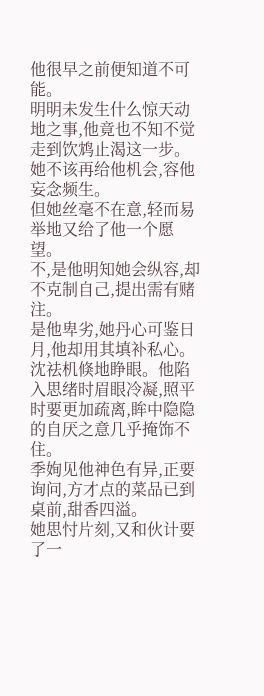他很早之前便知道不可能。
明明未发生什么惊天动地之事,他竟也不知不觉走到饮鸩止渴这一步。
她不该再给他机会,容他妄念频生。
但她丝毫不在意,轻而易举地又给了他一个愿望。
不,是他明知她会纵容,却不克制自己,提出需有赌注。
是他卑劣,她丹心可鉴日月,他却用其填补私心。
沈祛机倏地睁眼。他陷入思绪时眉眼冷凝,照平时要更加疏离,眸中隐隐的自厌之意几乎掩饰不住。
季姰见他神色有异,正要询问,方才点的菜品已到桌前,甜香四溢。
她思忖片刻,又和伙计要了一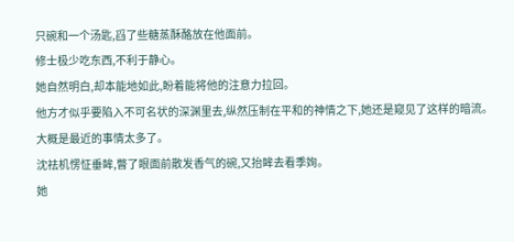只碗和一个汤匙,舀了些糖蒸酥酪放在他面前。
修士极少吃东西,不利于静心。
她自然明白,却本能地如此,盼着能将他的注意力拉回。
他方才似乎要陷入不可名状的深渊里去,纵然压制在平和的神情之下,她还是窥见了这样的暗流。
大概是最近的事情太多了。
沈祛机愣怔垂眸,瞥了眼面前散发香气的碗,又抬眸去看季姰。
她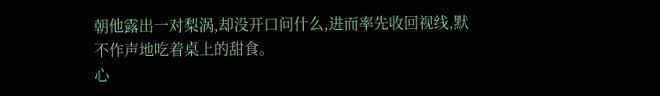朝他露出一对梨涡,却没开口问什么,进而率先收回视线,默不作声地吃着桌上的甜食。
心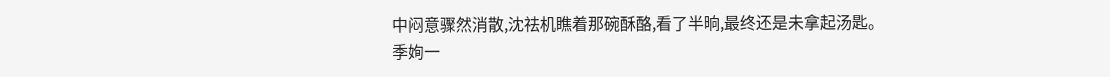中闷意骤然消散,沈祛机瞧着那碗酥酪,看了半晌,最终还是未拿起汤匙。
季姰一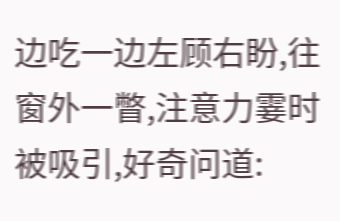边吃一边左顾右盼,往窗外一瞥,注意力霎时被吸引,好奇问道: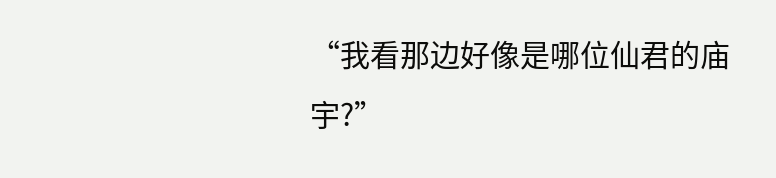“我看那边好像是哪位仙君的庙宇?”